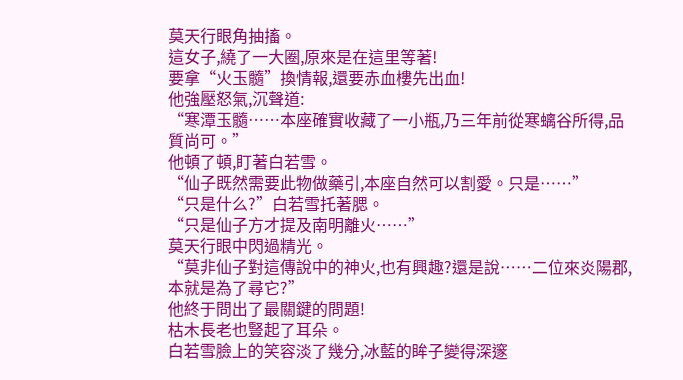莫天行眼角抽搐。
這女子,繞了一大圈,原來是在這里等著!
要拿“火玉髓”換情報,還要赤血樓先出血!
他強壓怒氣,沉聲道:
“寒潭玉髓……本座確實收藏了一小瓶,乃三年前從寒螭谷所得,品質尚可。”
他頓了頓,盯著白若雪。
“仙子既然需要此物做藥引,本座自然可以割愛。只是……”
“只是什么?”白若雪托著腮。
“只是仙子方才提及南明離火……”
莫天行眼中閃過精光。
“莫非仙子對這傳說中的神火,也有興趣?還是說……二位來炎陽郡,本就是為了尋它?”
他終于問出了最關鍵的問題!
枯木長老也豎起了耳朵。
白若雪臉上的笑容淡了幾分,冰藍的眸子變得深邃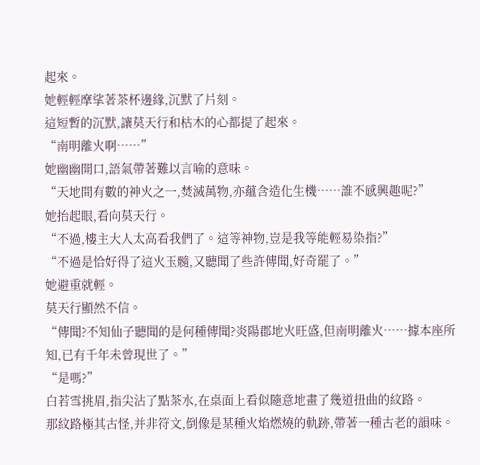起來。
她輕輕摩挲著茶杯邊緣,沉默了片刻。
這短暫的沉默,讓莫天行和枯木的心都提了起來。
“南明離火啊……”
她幽幽開口,語氣帶著難以言喻的意味。
“天地間有數的神火之一,焚滅萬物,亦蘊含造化生機……誰不感興趣呢?”
她抬起眼,看向莫天行。
“不過,樓主大人太高看我們了。這等神物,豈是我等能輕易染指?”
“不過是恰好得了這火玉髓,又聽聞了些許傳聞,好奇罷了。”
她避重就輕。
莫天行顯然不信。
“傳聞?不知仙子聽聞的是何種傳聞?炎陽郡地火旺盛,但南明離火……據本座所知,已有千年未曾現世了。”
“是嗎?”
白若雪挑眉,指尖沾了點茶水,在桌面上看似隨意地畫了幾道扭曲的紋路。
那紋路極其古怪,并非符文,倒像是某種火焰燃燒的軌跡,帶著一種古老的韻味。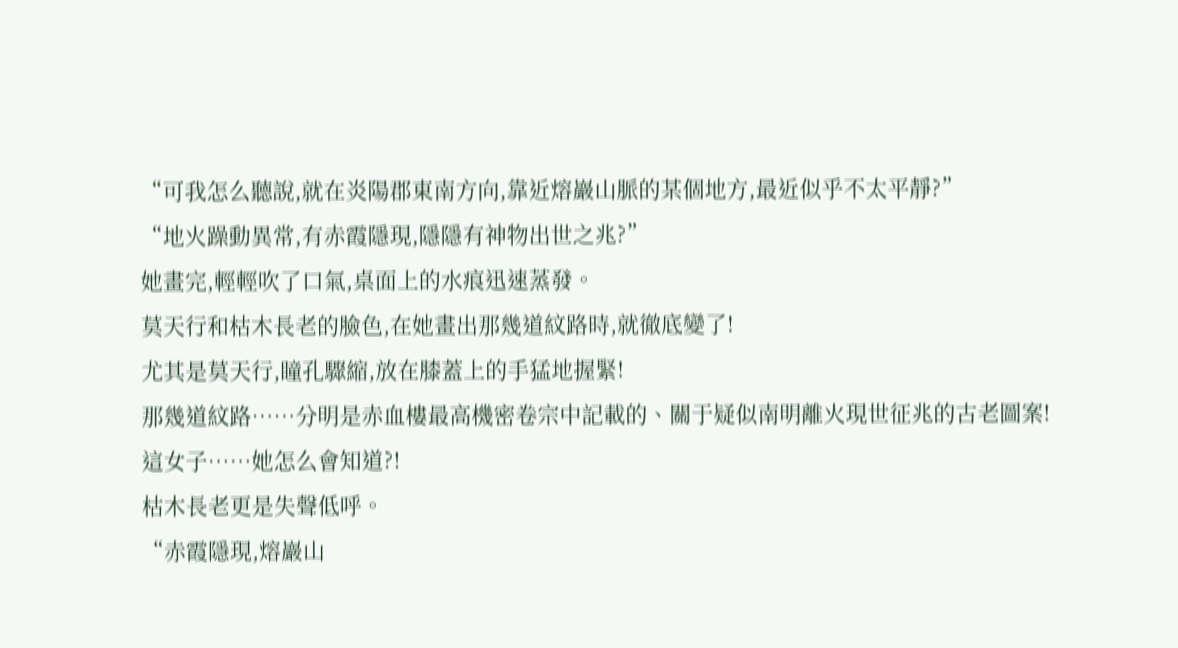“可我怎么聽說,就在炎陽郡東南方向,靠近熔巖山脈的某個地方,最近似乎不太平靜?”
“地火躁動異常,有赤霞隱現,隱隱有神物出世之兆?”
她畫完,輕輕吹了口氣,桌面上的水痕迅速蒸發。
莫天行和枯木長老的臉色,在她畫出那幾道紋路時,就徹底變了!
尤其是莫天行,瞳孔驟縮,放在膝蓋上的手猛地握緊!
那幾道紋路……分明是赤血樓最高機密卷宗中記載的、關于疑似南明離火現世征兆的古老圖案!
這女子……她怎么會知道?!
枯木長老更是失聲低呼。
“赤霞隱現,熔巖山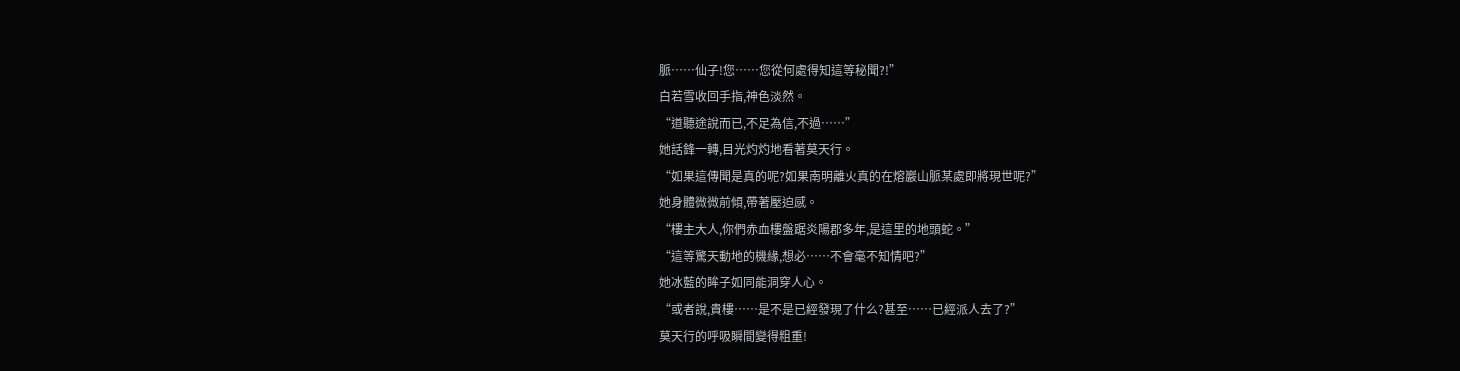脈……仙子!您……您從何處得知這等秘聞?!”
白若雪收回手指,神色淡然。
“道聽途說而已,不足為信,不過……”
她話鋒一轉,目光灼灼地看著莫天行。
“如果這傳聞是真的呢?如果南明離火真的在熔巖山脈某處即將現世呢?”
她身體微微前傾,帶著壓迫感。
“樓主大人,你們赤血樓盤踞炎陽郡多年,是這里的地頭蛇。”
“這等驚天動地的機緣,想必……不會毫不知情吧?”
她冰藍的眸子如同能洞穿人心。
“或者說,貴樓……是不是已經發現了什么?甚至……已經派人去了?”
莫天行的呼吸瞬間變得粗重!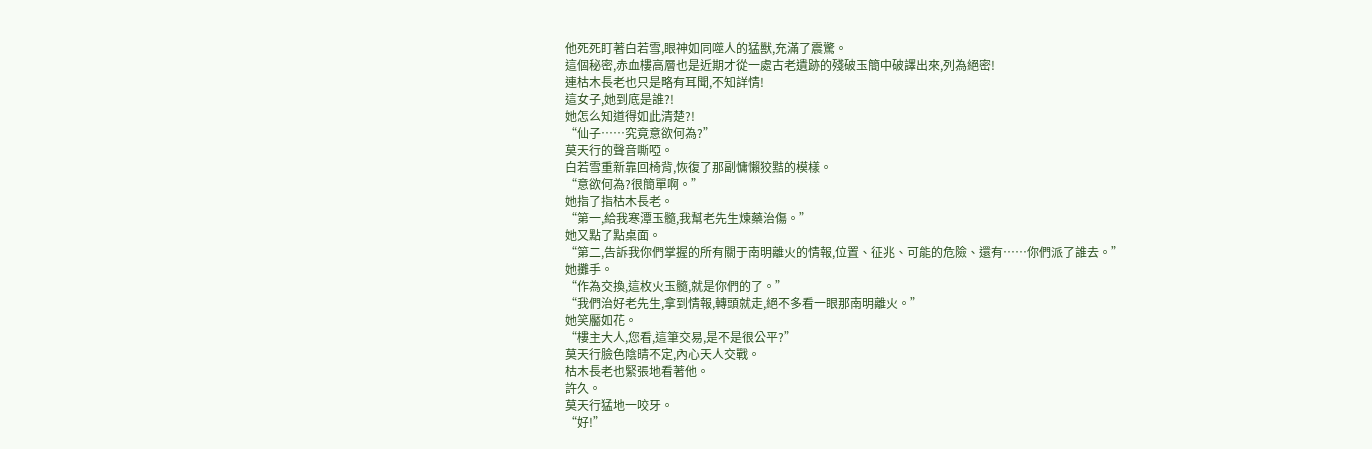他死死盯著白若雪,眼神如同噬人的猛獸,充滿了震驚。
這個秘密,赤血樓高層也是近期才從一處古老遺跡的殘破玉簡中破譯出來,列為絕密!
連枯木長老也只是略有耳聞,不知詳情!
這女子,她到底是誰?!
她怎么知道得如此清楚?!
“仙子……究竟意欲何為?”
莫天行的聲音嘶啞。
白若雪重新靠回椅背,恢復了那副慵懶狡黠的模樣。
“意欲何為?很簡單啊。”
她指了指枯木長老。
“第一,給我寒潭玉髓,我幫老先生煉藥治傷。”
她又點了點桌面。
“第二,告訴我你們掌握的所有關于南明離火的情報,位置、征兆、可能的危險、還有……你們派了誰去。”
她攤手。
“作為交換,這枚火玉髓,就是你們的了。”
“我們治好老先生,拿到情報,轉頭就走,絕不多看一眼那南明離火。”
她笑靨如花。
“樓主大人,您看,這筆交易,是不是很公平?”
莫天行臉色陰晴不定,內心天人交戰。
枯木長老也緊張地看著他。
許久。
莫天行猛地一咬牙。
“好!”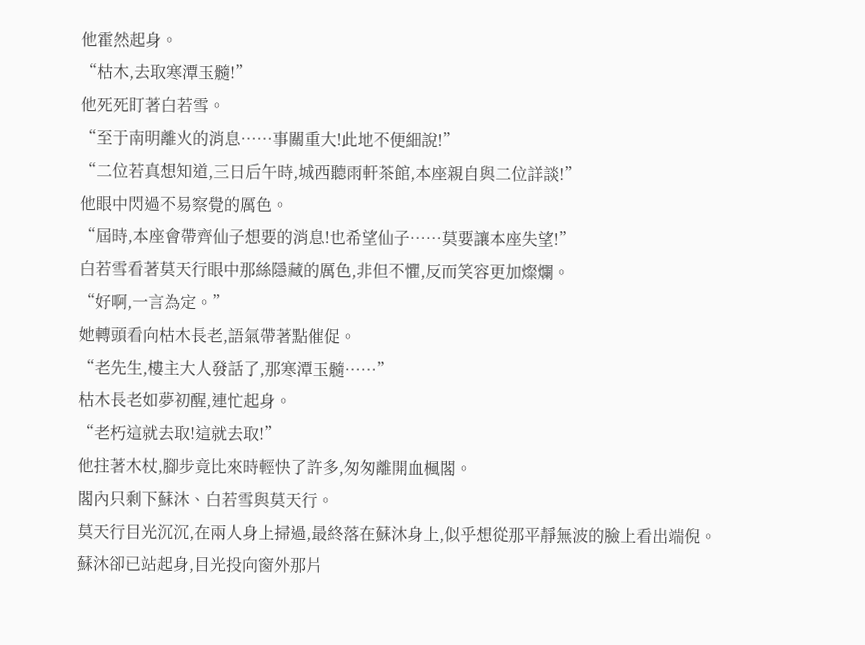他霍然起身。
“枯木,去取寒潭玉髓!”
他死死盯著白若雪。
“至于南明離火的消息……事關重大!此地不便細說!”
“二位若真想知道,三日后午時,城西聽雨軒茶館,本座親自與二位詳談!”
他眼中閃過不易察覺的厲色。
“屆時,本座會帶齊仙子想要的消息!也希望仙子……莫要讓本座失望!”
白若雪看著莫天行眼中那絲隱藏的厲色,非但不懼,反而笑容更加燦爛。
“好啊,一言為定。”
她轉頭看向枯木長老,語氣帶著點催促。
“老先生,樓主大人發話了,那寒潭玉髓……”
枯木長老如夢初醒,連忙起身。
“老朽這就去取!這就去取!”
他拄著木杖,腳步竟比來時輕快了許多,匆匆離開血楓閣。
閣內只剩下蘇沐、白若雪與莫天行。
莫天行目光沉沉,在兩人身上掃過,最終落在蘇沐身上,似乎想從那平靜無波的臉上看出端倪。
蘇沐卻已站起身,目光投向窗外那片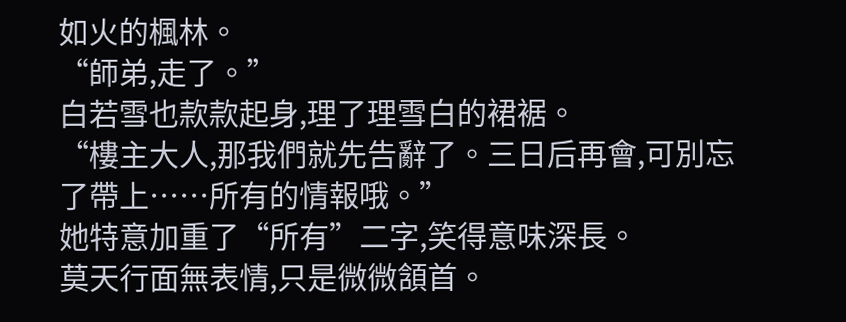如火的楓林。
“師弟,走了。”
白若雪也款款起身,理了理雪白的裙裾。
“樓主大人,那我們就先告辭了。三日后再會,可別忘了帶上……所有的情報哦。”
她特意加重了“所有”二字,笑得意味深長。
莫天行面無表情,只是微微頷首。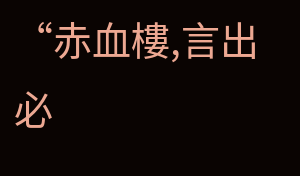“赤血樓,言出必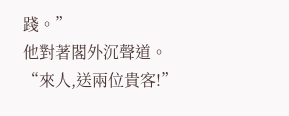踐。”
他對著閣外沉聲道。
“來人,送兩位貴客!”